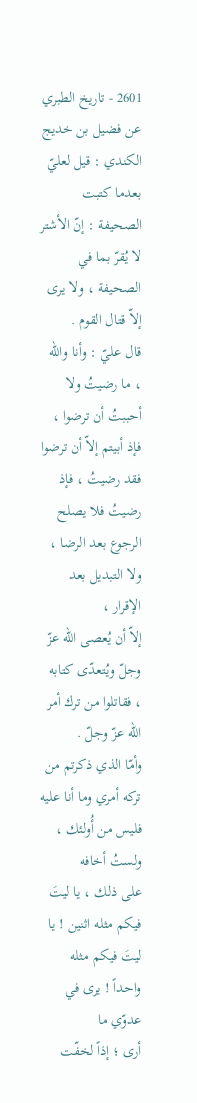2601 - تاريخ الطبري عن فضيل بن خديج الكندي : قيل لعليّ بعدما كتبت
الصحيفة : إنّ الأشتر لا يُقرّ بما في الصحيفة ، ولا يرى إلاّ قتال القوم .
قال عليّ : وأنا والله ، ما رضيتُ ولا أحببتُ أن ترضوا ، فإذ أبيتم إلاّ أن ترضوا
فقد رضيتُ ، فإذ رضيتُ فلا يصلح الرجوع بعد الرضا ، ولا التبديل بعد الإقرار ،
إلاّ أن يُعصى الله عزّ وجلّ ويُتعدّى كتابه ، فقاتلوا من ترك أمر الله عزّ وجلّ .
وأمّا الذي ذكرتم من تركه أمري وما أنا عليه فليس من أُولئك ، ولستُ أخافه
على ذلك ، يا ليتَ فيكم مثله اثنين ! يا ليتَ فيكم مثله واحداً ! يرى في عدوّي ما
أرى ؛ إذاً لخفّت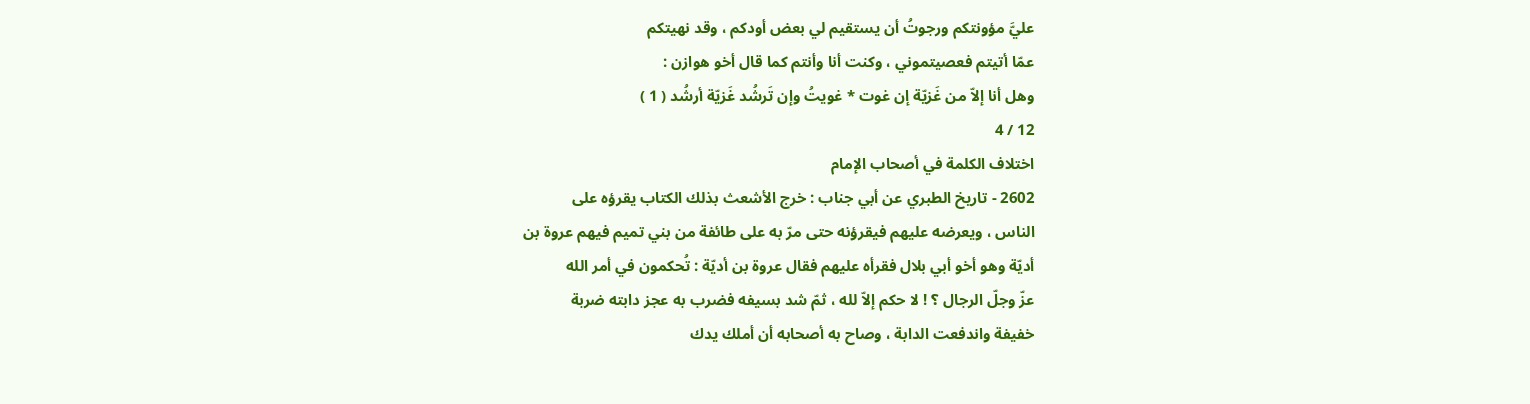عليَّ مؤونتكم ورجوتُ أن يستقيم لي بعض أودكم ، وقد نهيتكم
عمّا أتيتم فعصيتموني ، وكنت أنا وأنتم كما قال أخو هوازن :
وهل أنا إلاّ من غَزيّة إن غوت * غويتُ وإن تَرشُد غَزيّة أرشُد ( 1 )
12 / 4
اختلاف الكلمة في أصحاب الإمام
2602 - تاريخ الطبري عن أبي جناب : خرج الأشعث بذلك الكتاب يقرؤه على
الناس ، ويعرضه عليهم فيقرؤنه حتى مرّ به على طائفة من بني تميم فيهم عروة بن
أديّة وهو أخو أبي بلال فقرأه عليهم فقال عروة بن أديّة : تُحكمون في أمر الله
عزّ وجلّ الرجال ؟ ! لا حكم إلاّ لله ، ثمّ شد بسيفه فضرب به عجز دابته ضربة
خفيفة واندفعت الدابة ، وصاح به أصحابه أن أملك يدك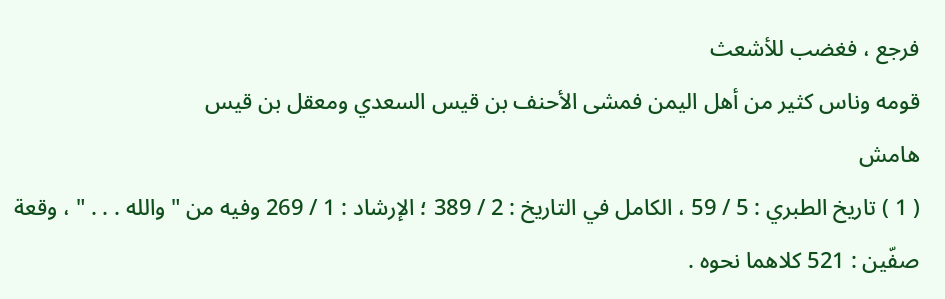فرجع ، فغضب للأشعث
قومه وناس كثير من أهل اليمن فمشى الأحنف بن قيس السعدي ومعقل بن قيس
هامش
( 1 ) تاريخ الطبري : 5 / 59 ، الكامل في التاريخ : 2 / 389 ؛ الإرشاد : 1 / 269 وفيه من " والله . . . " ، وقعة
صفّين : 521 كلاهما نحوه .